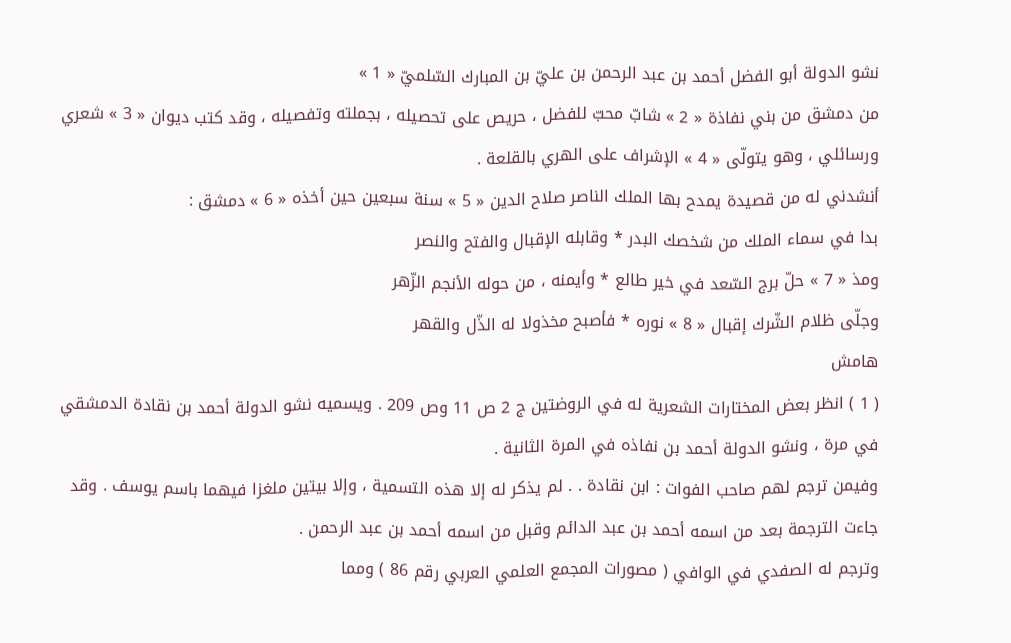نشو الدولة أبو الفضل أحمد بن عبد الرحمن بن عليّ بن المبارك السّلميّ « 1 »
من دمشق من بني نفاذة « 2 » شابّ محبّ للفضل ، حريص على تحصيله ، بجملته وتفصيله ، وقد كتب ديوان « 3 » شعري ورسائلي ، وهو يتولّى « 4 » الإشراف على الهري بالقلعة .
أنشدني له من قصيدة يمدح بها الملك الناصر صلاح الدين « 5 » سنة سبعين حين أخذه « 6 » دمشق :
بدا في سماء الملك من شخصك البدر * وقابله الإقبال والفتح والنصر
ومذ « 7 » حلّ برج السّعد في خير طالع * وأيمنه ، من حوله الأنجم الزّهر
وجلّى ظلام الشّرك إقبال « 8 » نوره * فأصبح مخذولا له الذّل والقهر
هامش
( 1 ) انظر بعض المختارات الشعرية له في الروضتين ج 2 ص 11 وص 209 . ويسميه نشو الدولة أحمد بن نقادة الدمشقي في مرة ، ونشو الدولة أحمد بن نفاذه في المرة الثانية .
وفيمن ترجم لهم صاحب الفوات : ابن نقادة . . لم يذكر له إلا هذه التسمية ، وإلا بيتين ملغزا فيهما باسم يوسف . وقد جاءت الترجمة بعد من اسمه أحمد بن عبد الدائم وقبل من اسمه أحمد بن عبد الرحمن .
وترجم له الصفدي في الوافي ( مصورات المجمع العلمي العربي رقم 86 ) ومما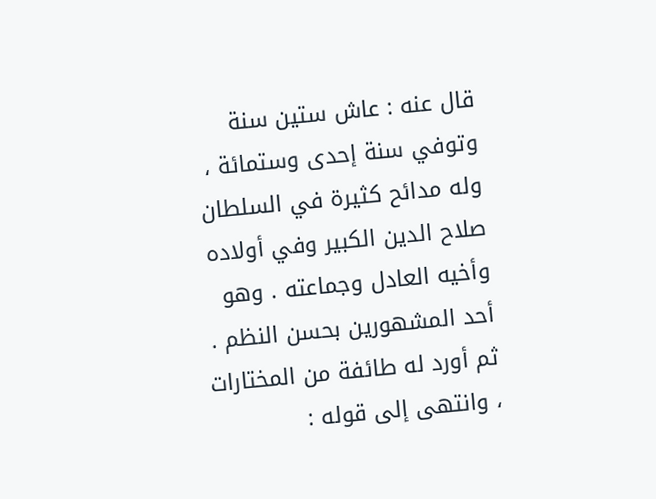قال عنه : عاش ستين سنة وتوفي سنة إحدى وستمائة ، وله مدائح كثيرة في السلطان صلاح الدين الكبير وفي أولاده وأخيه العادل وجماعته . وهو أحد المشهورين بحسن النظم . ثم أورد له طائفة من المختارات ، وانتهى إلى قوله :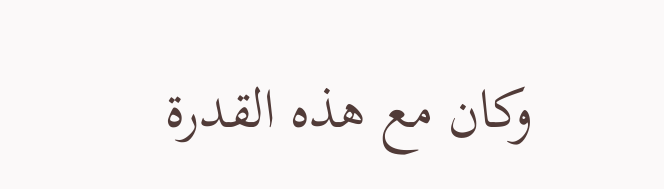وكان مع هذه القدرة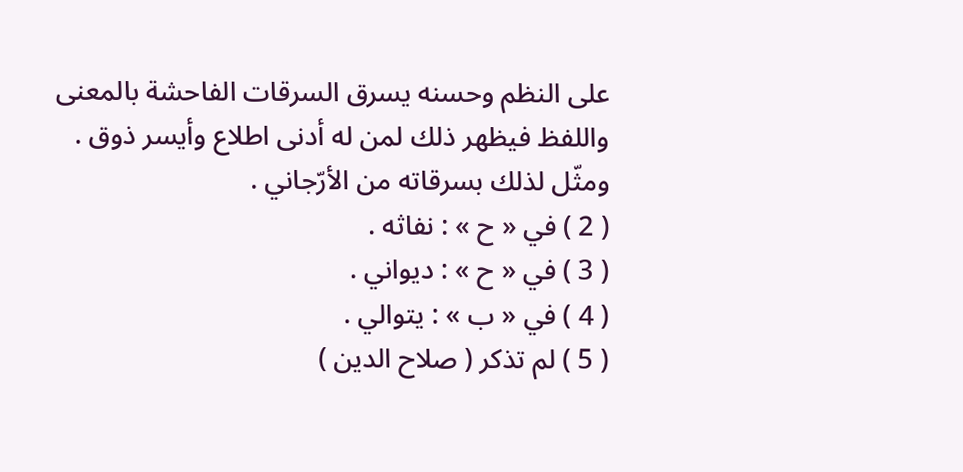على النظم وحسنه يسرق السرقات الفاحشة بالمعنى واللفظ فيظهر ذلك لمن له أدنى اطلاع وأيسر ذوق . ومثّل لذلك بسرقاته من الأرّجاني .
( 2 ) في « ح » : نفاثه .
( 3 ) في « ح » : ديواني .
( 4 ) في « ب » : يتوالي .
( 5 ) لم تذكر ( صلاح الدين )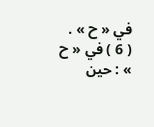في « ح » .
( 6 ) في « ح » : حين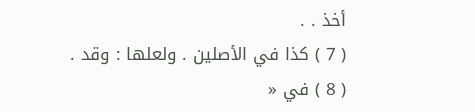أخذ . .
( 7 ) كذا في الأصلين . ولعلها : وقد .
( 8 ) في «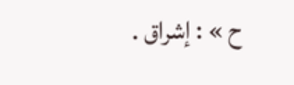ح » : إشراق .